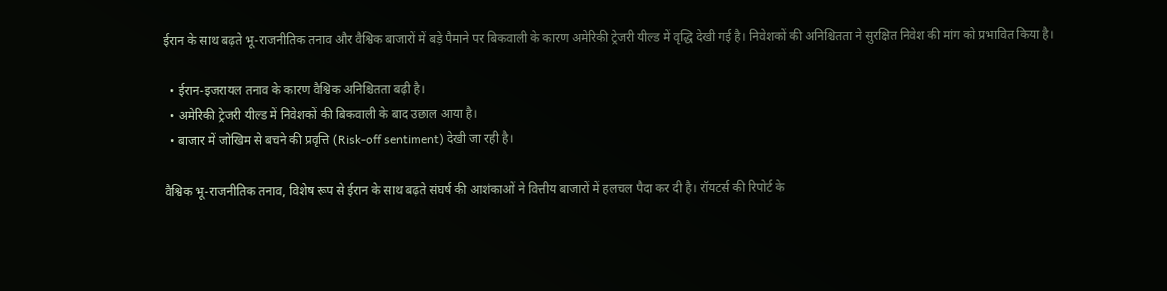ईरान के साथ बढ़ते भू-राजनीतिक तनाव और वैश्विक बाजारों में बड़े पैमाने पर बिकवाली के कारण अमेरिकी ट्रेजरी यील्ड में वृद्धि देखी गई है। निवेशकों की अनिश्चितता ने सुरक्षित निवेश की मांग को प्रभावित किया है।

  • ईरान-इजरायल तनाव के कारण वैश्विक अनिश्चितता बढ़ी है।
  • अमेरिकी ट्रेजरी यील्ड में निवेशकों की बिकवाली के बाद उछाल आया है।
  • बाजार में जोखिम से बचने की प्रवृत्ति (Risk-off sentiment) देखी जा रही है।

वैश्विक भू-राजनीतिक तनाव, विशेष रूप से ईरान के साथ बढ़ते संघर्ष की आशंकाओं ने वित्तीय बाजारों में हलचल पैदा कर दी है। रॉयटर्स की रिपोर्ट के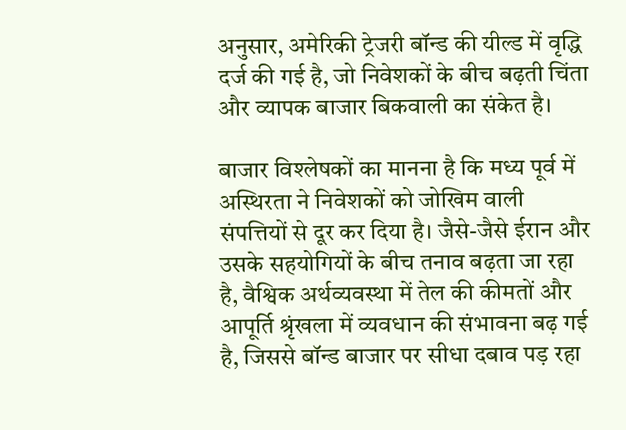अनुसार, अमेरिकी ट्रेजरी बॉन्ड की यील्ड में वृद्धि दर्ज की गई है, जो निवेशकों के बीच बढ़ती चिंता और व्यापक बाजार बिकवाली का संकेत है।

बाजार विश्लेषकों का मानना है कि मध्य पूर्व में अस्थिरता ने निवेशकों को जोखिम वाली संपत्तियों से दूर कर दिया है। जैसे-जैसे ईरान और उसके सहयोगियों के बीच तनाव बढ़ता जा रहा है, वैश्विक अर्थव्यवस्था में तेल की कीमतों और आपूर्ति श्रृंखला में व्यवधान की संभावना बढ़ गई है, जिससे बॉन्ड बाजार पर सीधा दबाव पड़ रहा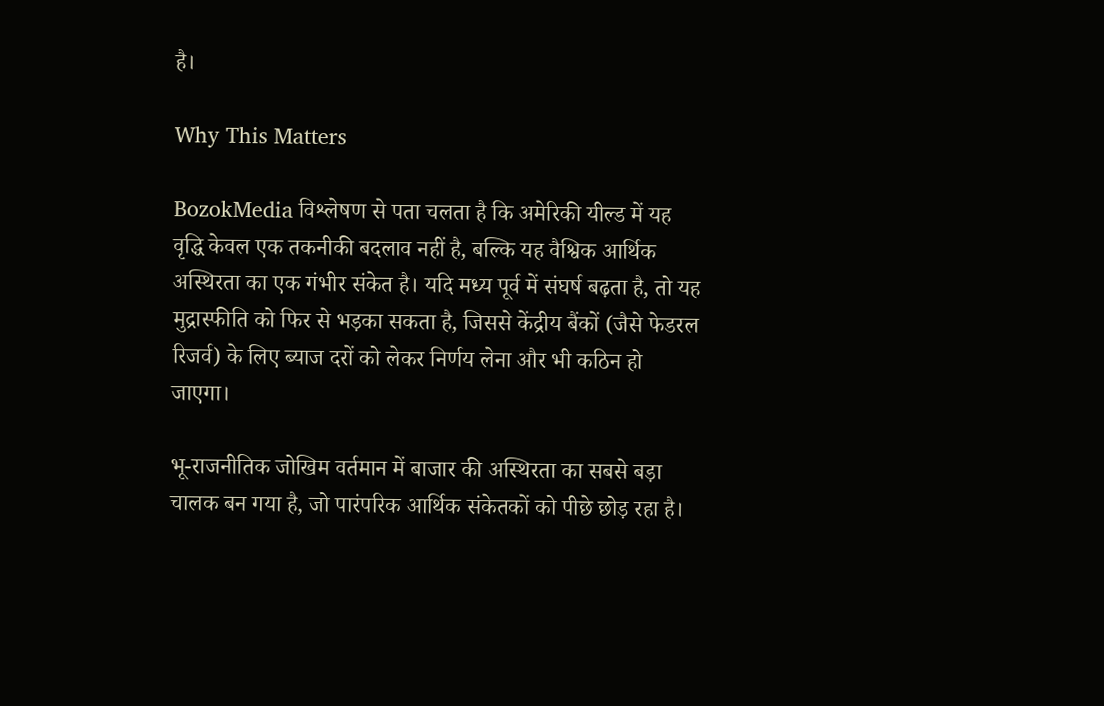है।

Why This Matters

BozokMedia विश्लेषण से पता चलता है कि अमेरिकी यील्ड में यह वृद्धि केवल एक तकनीकी बदलाव नहीं है, बल्कि यह वैश्विक आर्थिक अस्थिरता का एक गंभीर संकेत है। यदि मध्य पूर्व में संघर्ष बढ़ता है, तो यह मुद्रास्फीति को फिर से भड़का सकता है, जिससे केंद्रीय बैंकों (जैसे फेडरल रिजर्व) के लिए ब्याज दरों को लेकर निर्णय लेना और भी कठिन हो जाएगा।

भू-राजनीतिक जोखिम वर्तमान में बाजार की अस्थिरता का सबसे बड़ा चालक बन गया है, जो पारंपरिक आर्थिक संकेतकों को पीछे छोड़ रहा है।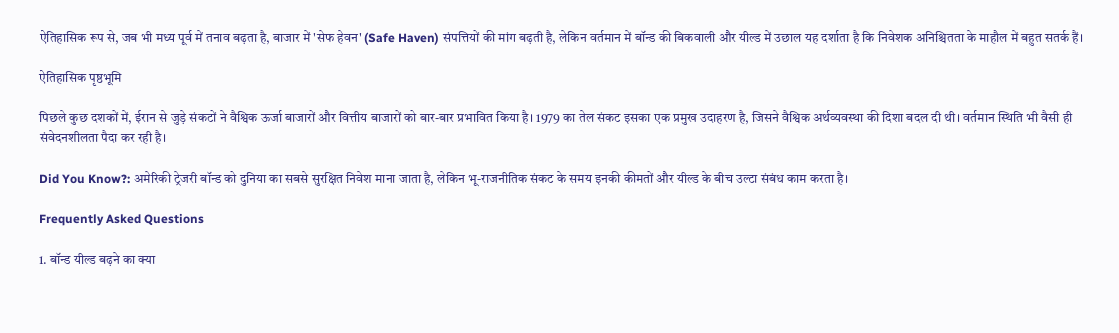ऐतिहासिक रूप से, जब भी मध्य पूर्व में तनाव बढ़ता है, बाजार में 'सेफ हेवन' (Safe Haven) संपत्तियों की मांग बढ़ती है, लेकिन वर्तमान में बॉन्ड की बिकवाली और यील्ड में उछाल यह दर्शाता है कि निवेशक अनिश्चितता के माहौल में बहुत सतर्क हैं।

ऐतिहासिक पृष्ठभूमि

पिछले कुछ दशकों में, ईरान से जुड़े संकटों ने वैश्विक ऊर्जा बाजारों और वित्तीय बाजारों को बार-बार प्रभावित किया है। 1979 का तेल संकट इसका एक प्रमुख उदाहरण है, जिसने वैश्विक अर्थव्यवस्था की दिशा बदल दी थी। वर्तमान स्थिति भी वैसी ही संवेदनशीलता पैदा कर रही है।

Did You Know?: अमेरिकी ट्रेजरी बॉन्ड को दुनिया का सबसे सुरक्षित निवेश माना जाता है, लेकिन भू-राजनीतिक संकट के समय इनकी कीमतों और यील्ड के बीच उल्टा संबंध काम करता है।

Frequently Asked Questions

1. बॉन्ड यील्ड बढ़ने का क्या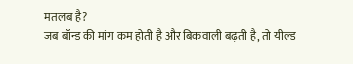मतलब है?
जब बॉन्ड की मांग कम होती है और बिकवाली बढ़ती है, तो यील्ड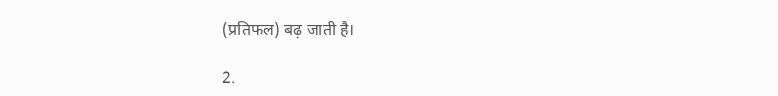(प्रतिफल) बढ़ जाती है।

2.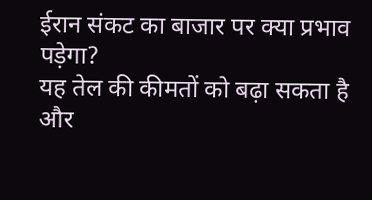ईरान संकट का बाजार पर क्या प्रभाव पड़ेगा?
यह तेल की कीमतों को बढ़ा सकता है और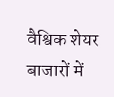वैश्विक शेयर बाजारों में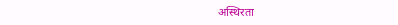अस्थिरता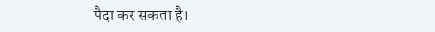पैदा कर सकता है।